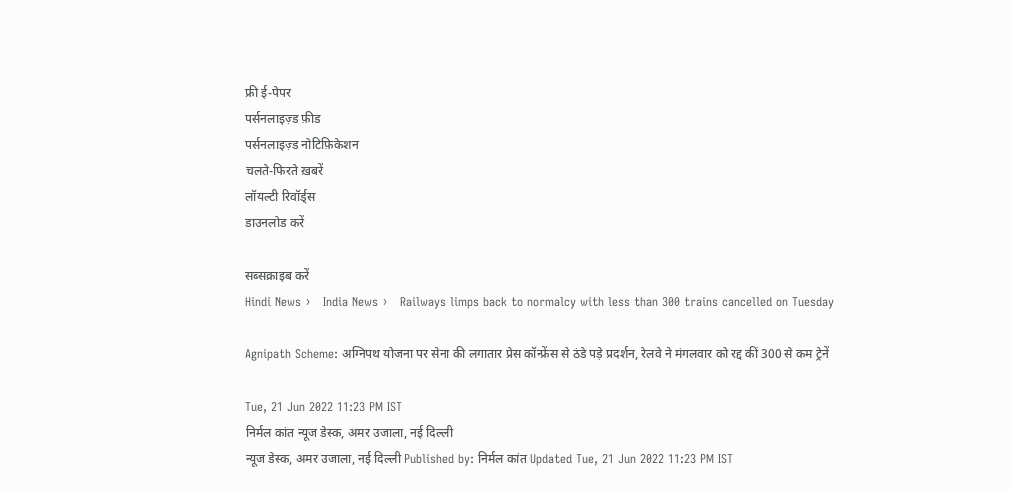फ्री ई-पेपर
पर्सनलाइज़्ड फ़ीड
पर्सनलाइज़्ड नोटिफ़िकेशन
चलते-फिरते ख़बरें
लॉयल्टी रिवॉर्ड्स
डाउनलोड करें

सब्सक्राइब करें
Hindi News ›   India News ›   Railways limps back to normalcy with less than 300 trains cancelled on Tuesday

Agnipath Scheme: अग्निपथ योजना पर सेना की लगातार प्रेस कॉन्फ्रेंस से ठंडे पड़े प्रदर्शन, रेलवे ने मंगलवार को रद्द कीं 300 से कम ट्रेनें

Tue, 21 Jun 2022 11:23 PM IST
निर्मल कांत न्यूज डेस्क, अमर उजाला, नई दिल्ली
न्यूज डेस्क, अमर उजाला, नई दिल्ली Published by: निर्मल कांत Updated Tue, 21 Jun 2022 11:23 PM IST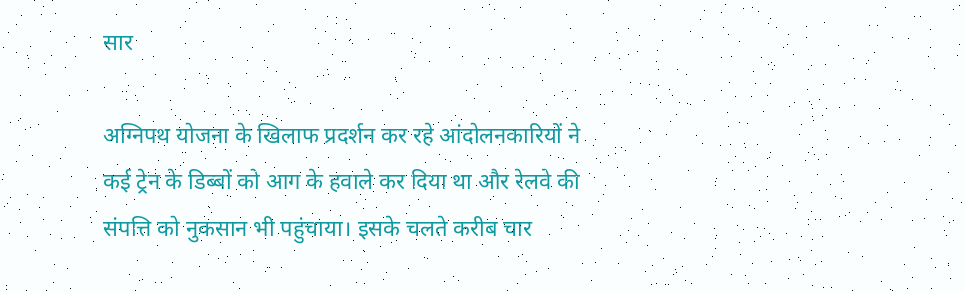सार

अग्निपथ योजना के खिलाफ प्रदर्शन कर रहे आंदोलनकारियों ने कई ट्रेन के डिब्बों को आग के हवाले कर दिया था और रेलवे की संपत्ति को नुकसान भी पहुंचाया। इसके चलते करीब चार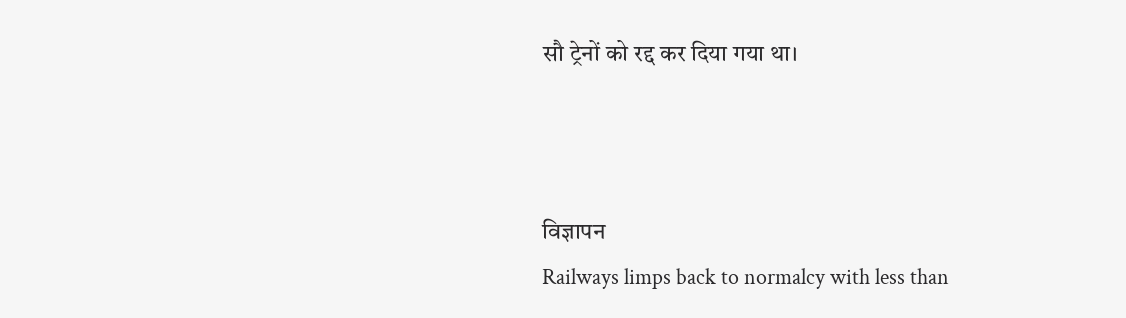सौ ट्रेनों को रद्द कर दिया गया था।



विज्ञापन
Railways limps back to normalcy with less than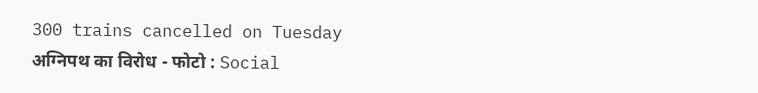300 trains cancelled on Tuesday
अग्निपथ का विरोध - फोटो : Social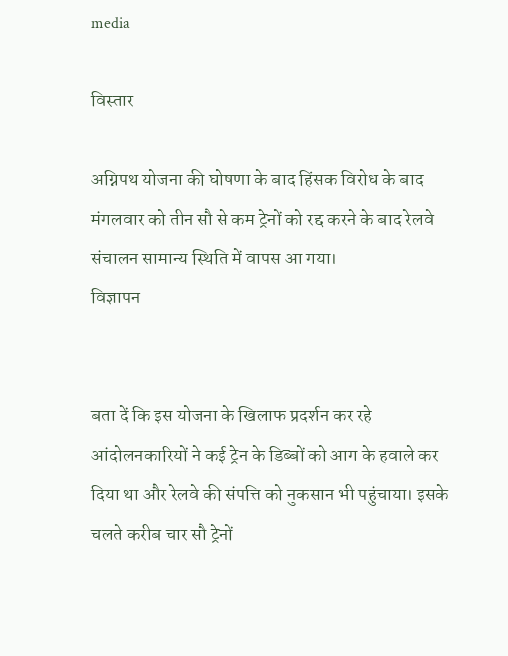media

विस्तार

अग्निपथ योजना की घोषणा के बाद हिंसक विरोध के बाद मंगलवार को तीन सौ से कम ट्रेनों को रद्द करने के बाद रेलवे संचालन सामान्य स्थिति में वापस आ गया।
विज्ञापन


बता दें कि इस योजना के खिलाफ प्रदर्शन कर रहे आंदोलनकारियों ने कई ट्रेन के डिब्बों को आग के हवाले कर दिया था और रेलवे की संपत्ति को नुकसान भी पहुंचाया। इसके चलते करीब चार सौ ट्रेनों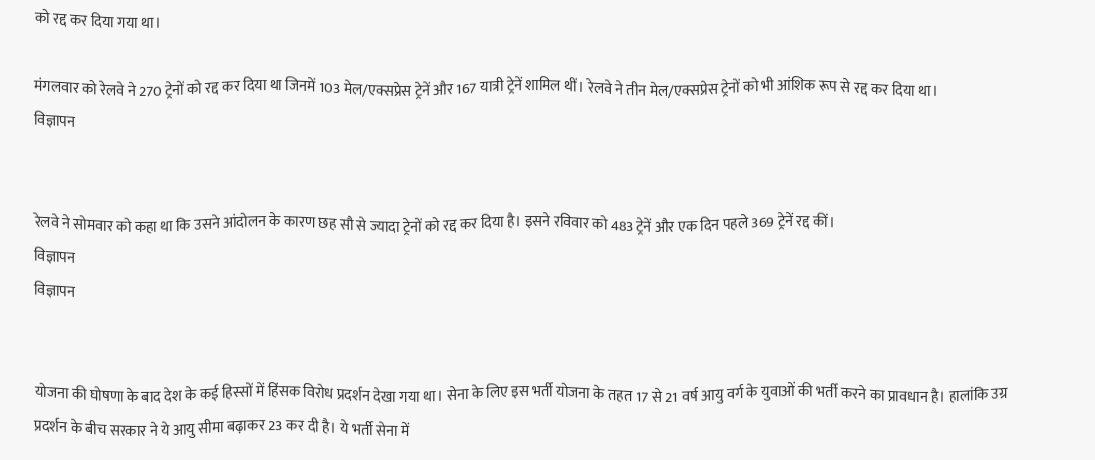को रद्द कर दिया गया था।

मंगलवार को रेलवे ने 270 ट्रेनों को रद्द कर दिया था जिनमें 103 मेल/एक्सप्रेस ट्रेनें और 167 यात्री ट्रेनें शामिल थीं। रेलवे ने तीन मेल/एक्सप्रेस ट्रेनों को भी आंशिक रूप से रद्द कर दिया था।
विज्ञापन


रेलवे ने सोमवार को कहा था कि उसने आंदोलन के कारण छह सौ से ज्यादा ट्रेनों को रद्द कर दिया है। इसने रविवार को 483 ट्रेनें और एक दिन पहले 369 ट्रेनें रद्द कीं।
विज्ञापन
विज्ञापन


योजना की घोषणा के बाद देश के कई हिस्सों में हिंसक विरोध प्रदर्शन देखा गया था। सेना के लिए इस भर्ती योजना के तहत 17 से 21 वर्ष आयु वर्ग के युवाओं की भर्ती करने का प्रावधान है। हालांकि उग्र प्रदर्शन के बीच सरकार ने ये आयु सीमा बढ़ाकर 23 कर दी है। ये भर्ती सेना में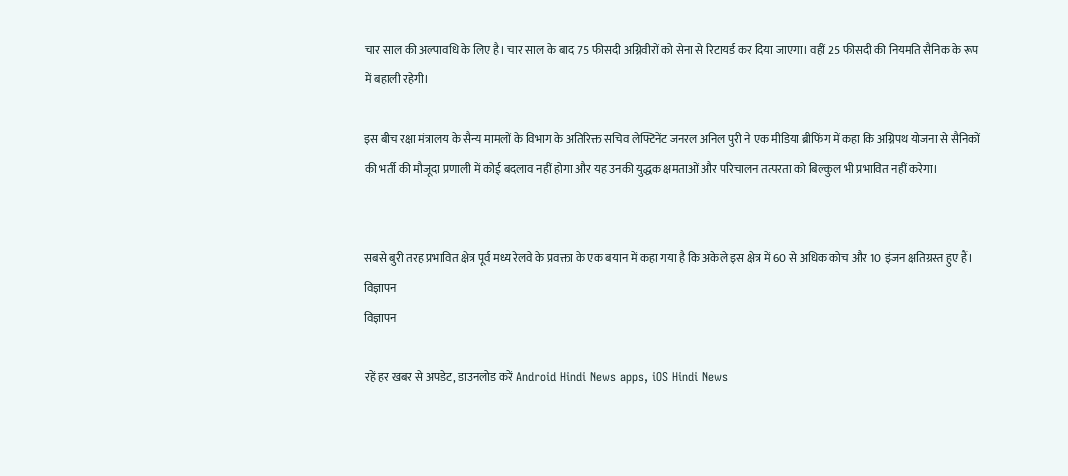चार साल की अल्पावधि के लिए है। चार साल के बाद 75 फीसदी अग्निवीरों को सेना से रिटायर्ड कर दिया जाएगा। वहीं 25 फीसदी की नियमति सैनिक के रूप में बहाली रहेगी।

इस बीच रक्षा मंत्रालय के सैन्य मामलों के विभाग के अतिरिक्त सचिव लेफ्टिनेंट जनरल अनिल पुरी ने एक मीडिया ब्रीफिंग में कहा कि अग्निपथ योजना से सैनिकों की भर्ती की मौजूदा प्रणाली में कोई बदलाव नहीं होगा और यह उनकी युद्धक क्षमताओं और परिचालन तत्परता को बिल्कुल भी प्रभावित नहीं करेगा।


सबसे बुरी तरह प्रभावित क्षेत्र पूर्व मध्य रेलवे के प्रवक्ता के एक बयान में कहा गया है कि अकेले इस क्षेत्र में 60 से अधिक कोच और 10 इंजन क्षतिग्रस्त हुए हैं।
विज्ञापन
विज्ञापन

रहें हर खबर से अपडेट, डाउनलोड करें Android Hindi News apps, iOS Hindi News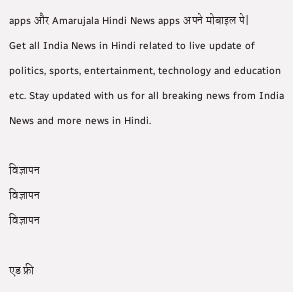apps और Amarujala Hindi News apps अपने मोबाइल पे|
Get all India News in Hindi related to live update of politics, sports, entertainment, technology and education etc. Stay updated with us for all breaking news from India News and more news in Hindi.

विज्ञापन
विज्ञापन
विज्ञापन

एड फ्री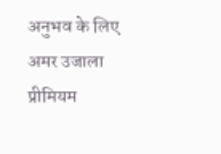अनुभव के लिए अमर उजाला प्रीमियम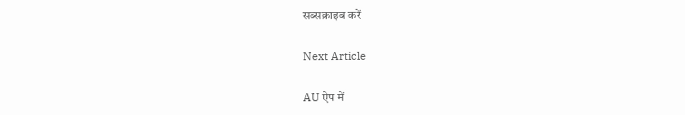सब्सक्राइब करें

Next Article

AU ऐप में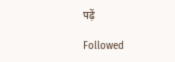पढ़ें

Followed